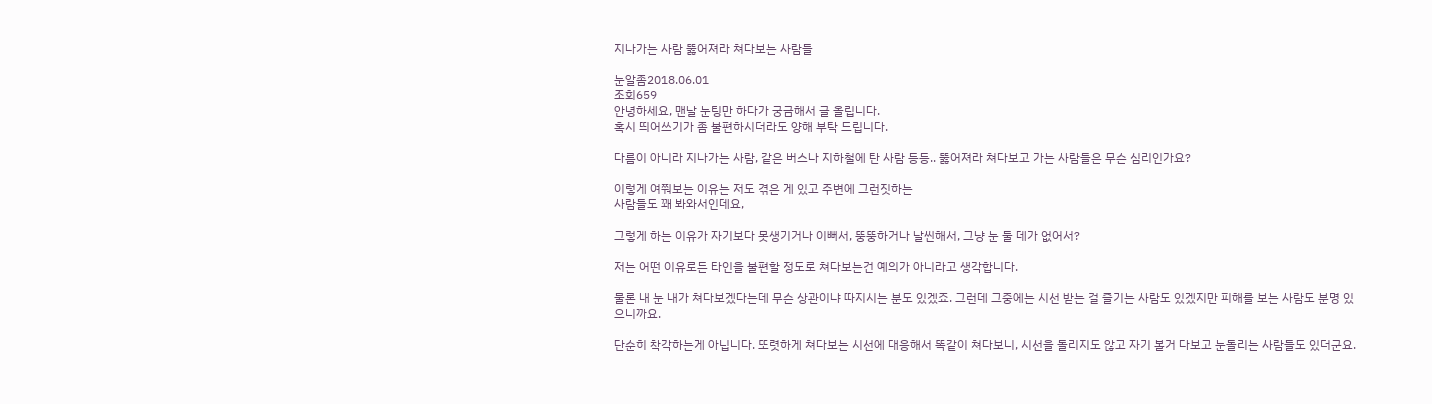지나가는 사람 뚫어져라 쳐다보는 사람들

눈알좀2018.06.01
조회659
안녕하세요, 맨날 눈팅만 하다가 궁금해서 글 올립니다.
혹시 띄어쓰기가 좀 불편하시더라도 양해 부탁 드립니다.

다름이 아니라 지나가는 사람, 같은 버스나 지하철에 탄 사람 등등.. 뚫어져라 쳐다보고 가는 사람들은 무슨 심리인가요?

이렇게 여쭤보는 이유는 저도 겪은 게 있고 주변에 그런짓하는
사람들도 꽤 봐와서인데요,

그렇게 하는 이유가 자기보다 못생기거나 이뻐서, 뚱뚱하거나 날씬해서, 그냥 눈 둘 데가 없어서?

저는 어떤 이유로든 타인을 불편할 정도로 쳐다보는건 예의가 아니라고 생각합니다.

물론 내 눈 내가 쳐다보겠다는데 무슨 상관이냐 따지시는 분도 있겠죠. 그런데 그중에는 시선 받는 걸 즐기는 사람도 있겠지만 피해를 보는 사람도 분명 있으니까요.

단순히 착각하는게 아닙니다. 또렷하게 쳐다보는 시선에 대응해서 똑같이 쳐다보니, 시선을 돌리지도 않고 자기 볼거 다보고 눈돌리는 사람들도 있더군요.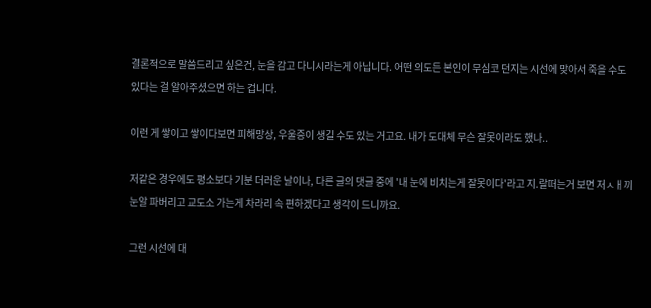결론적으로 말씀드리고 싶은건, 눈을 감고 다니시라는게 아닙니다. 어떤 의도든 본인이 무심코 던지는 시선에 맞아서 죽을 수도 있다는 걸 알아주셨으면 하는 겁니다.

이런 게 쌓이고 쌓이다보면 피해망상, 우울증이 생길 수도 있는 거고요. 내가 도대체 무슨 잘못이라도 했나..

저같은 경우에도 평소보다 기분 더러운 날이나, 다른 글의 댓글 중에 '내 눈에 비치는게 잘못이다'라고 지.랄떠는거 보면 저ㅅㅐ끼 눈알 파버리고 교도소 가는게 차라리 속 편하겠다고 생각이 드니까요.

그런 시선에 대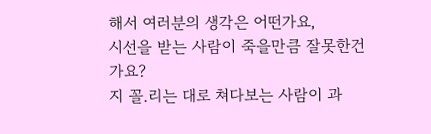해서 여러분의 생각은 어떤가요,
시선을 받는 사람이 죽을만큼 잘못한건가요?
지 꼴.리는 대로 쳐다보는 사람이 과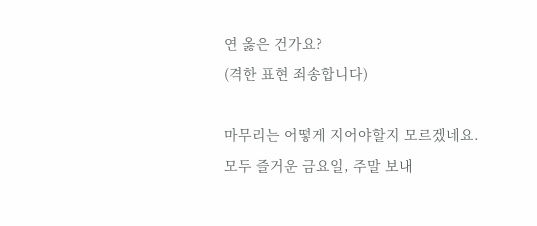연 옳은 건가요?
(격한 표현 죄송합니다)

마무리는 어떻게 지어야할지 모르겠네요.
모두 즐거운 금요일, 주말 보내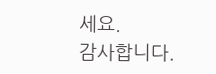세요.
감사합니다.